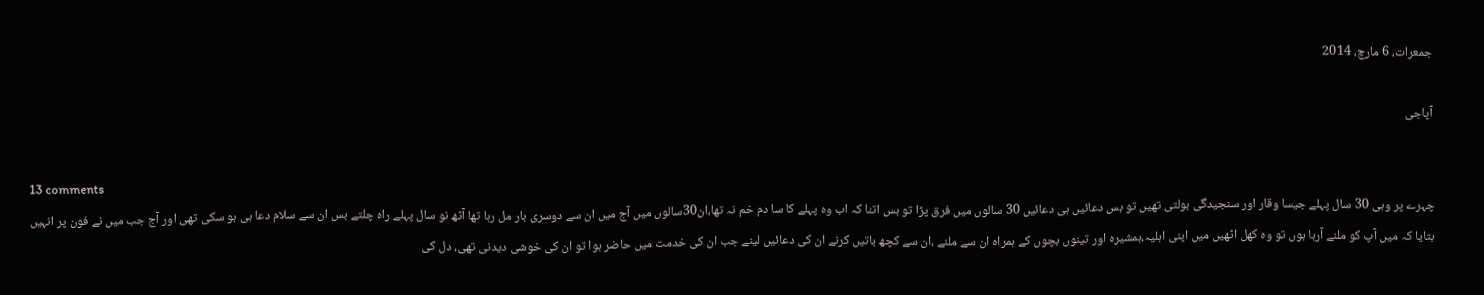جمعرات، 6 مارچ، 2014

آپاجی

13 comments
چہرے پر وہی 30 سال پہلے جیسا وقار اور سنجیدگی بولتی تھیں تو بس دعائیں ہی دعائیں 30 سالوں میں فرق پڑا تو بس اتنا کہ اب وہ پہلے کا سا دم خم نہ تھا،ان30سالوں میں آج میں ان سے دوسری بار مل رہا تھا آٹھ نو سال پہلے راہ چلتے بس ان سے سلام دعا ہی ہو سکی تھی اور آج جب میں نے فون پر انہیں بتایا کہ میں آپ کو ملنے آرہا ہوں تو وہ کھل اٹھیں میں اپنی اہلیہ،ہمشیرہ اور تینوں بچوں کے ہمراہ ان سے ملنے ،ان سے کچھ باتیں کرنے ان کی دعائیں لینے جب ان کی خدمت میں حاضر ہوا تو ان کی خوشی دیدنی تھی، دل کی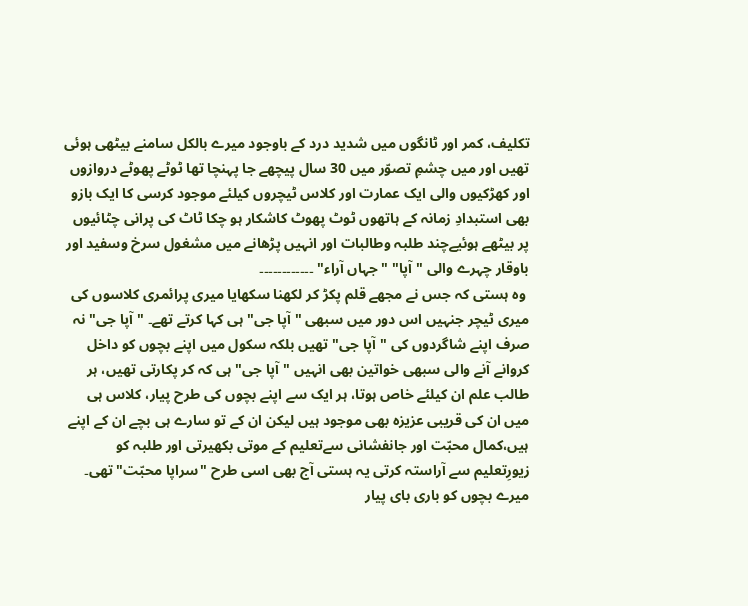تکلیف، کمر اور ٹانگوں میں شدید درد کے باوجود میرے بالکل سامنے بیٹھی ہوئی تھیں اور میں چشمِ تصوّر میں 30 سال پیچھے جا پہنچا تھا ٹوٹے پھوٹے دروازوں اور کھڑکیوں والی ایک عمارت اور کلاس ٹیچروں کیلئے موجود کرسی کا ایک بازو بھی استبدادِ زمانہ کے ہاتھوں ٹوٹ پھوٹ کاشکار ہو چکا ٹاٹ کی پرانی چٹائیوں پر بیٹھے ہوئیےچند طلبہ وطالبات اور انہیں پڑھانے میں مشغول سرخ وسفید اور باوقار چہرے والی "آپا" "جہاں آراء" ۔۔۔۔۔۔۔۔۔۔۔۔
 وہ ہستی کہ جس نے مجھے قلم پکڑ کر لکھنا سکھایا میری پرائمری کلاسوں کی میری ٹیچر جنہیں اس دور میں سبھی "آپا جی" ہی کہا کرتے تھے۔ "آپا جی" نہ صرف اپنے شاگردوں کی "آپا جی" تھیں بلکہ سکول میں اپنے بچوں کو داخل کروانے آنے والی سبھی خواتین بھی انہیں "آپا جی" ہی کہ کر پکارتی تھیں، ہر طالب علم ان کیلئے خاص ہوتا، ہر ایک سے اپنے بچوں کی طرح پیار، کلاس ہی میں ان کی قریبی عزیزہ بھی موجود ہیں لیکن ان کے تو سارے ہی بچے ان کے اپنے ہیں،کمال محبّت اور جانفشانی سےتعلیم کے موتی بکھیرتی اور طلبہ کو زیورِتعلیم سے آراستہ کرتی یہ ہستی آج بھی اسی طرح "سراپا محبّت" تھی۔ میرے بچوں کو باری بای پیار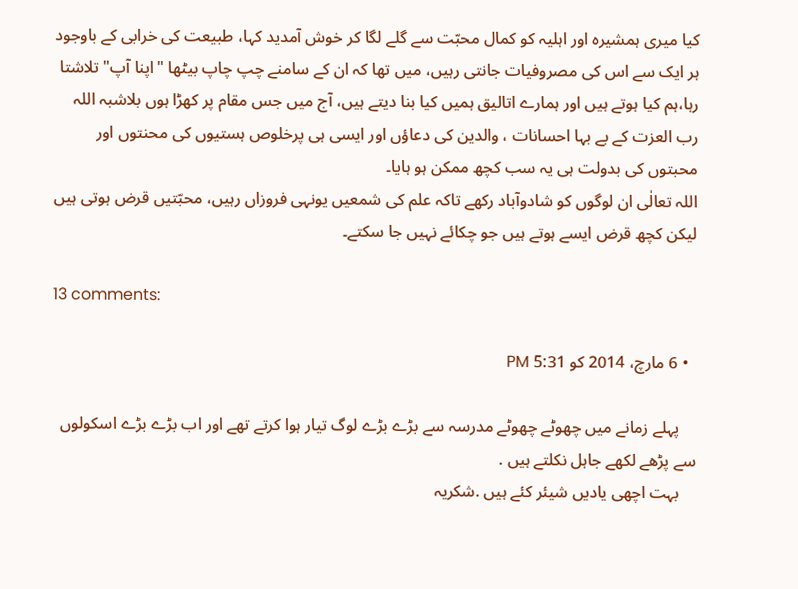کیا میری ہمشیرہ اور اہلیہ کو کمال محبّت سے گلے لگا کر خوش آمدید کہا، طبیعت کی خرابی کے باوجود ہر ایک سے اس کی مصروفیات جانتی رہیں، میں تھا کہ ان کے سامنے چپ چاپ بیٹھا "اپنا آپ" تلاشتا رہا،ہم کیا ہوتے ہیں اور ہمارے اتالیق ہمیں کیا بنا دیتے ہیں، آج میں جس مقام پر کھڑا ہوں بلاشبہ اللہ رب العزت کے بے بہا احسانات ، والدین کی دعاؤں اور ایسی ہی پرخلوص ہستیوں کی محنتوں اور محبتوں کی بدولت ہی یہ سب کچھ ممکن ہو ہایا۔
اللہ تعالٰی ان لوگوں کو شادوآباد رکھے تاکہ علم کی شمعیں یونہی فروزاں رہیں، محبّتیں قرض ہوتی ہیں لیکن کچھ قرض ایسے ہوتے ہیں جو چکائے نہیں جا سکتے۔

13 comments:

  • 6 مارچ، 2014 کو 5:31 PM

    پہلے زمانے میں چهوٹے چهوٹے مدرسہ سے بڑے بڑے لوگ تیار ہوا کرتے تهے اور اب بڑے بڑے اسکولوں سے پڑهے لکهے جاہل نکلتے ہیں .
    بہت اچهی یادیں شیئر کئے ہیں .شکریہ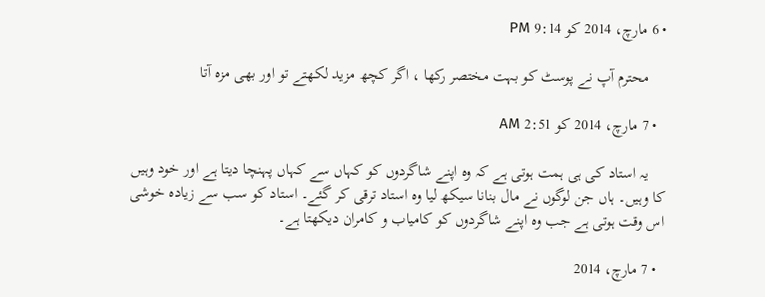• 6 مارچ، 2014 کو 9:14 PM

    محترم آپ نے پوسٹ کو بہت مختصر رکھا ، اگر کچھ مزید لکھتے تو اور بھی مزہ آتا

  • 7 مارچ، 2014 کو 2:51 AM

    یہ استاد کی ہی ہمت ہوتی ہے کہ وہ اپنے شاگردوں کو کہاں سے کہاں پہنچا دیتا ہے اور خود وہیں کا وہیں۔ ہاں جن لوگوں نے مال بنانا سیکھ لیا وہ استاد ترقی کر گئے۔ استاد کو سب سے زیادہ خوشی اس وقت ہوتی ہے جب وہ اپنے شاگردوں کو کامیاب و کامران دیکھتا ہے۔

  • 7 مارچ، 2014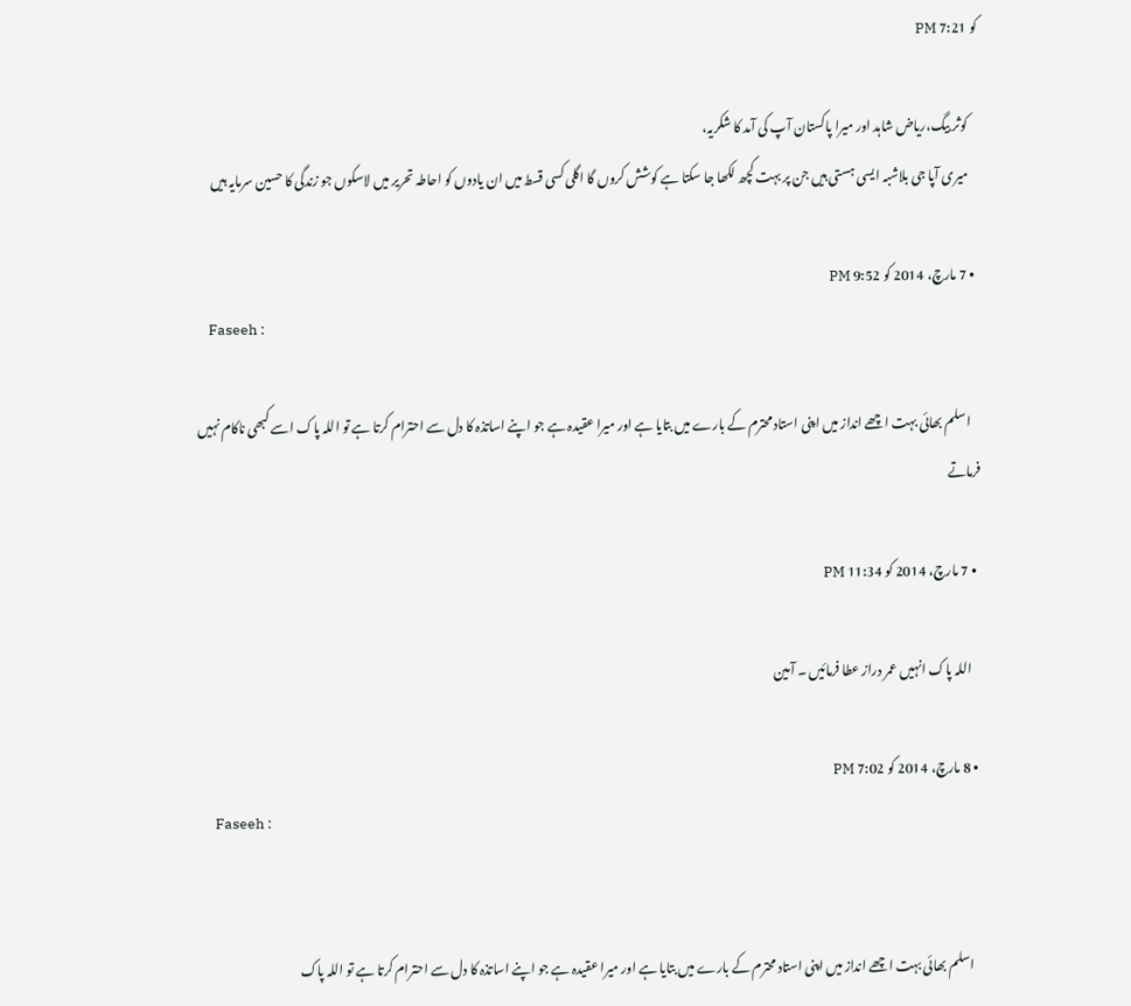کو 7:21 PM

    کوثر بیگ،ریاض شاہد اور میرا پاکستان آپ کی آمد کا شکریہ،
    میری آپا جی بلاشبہ ایسی ہستی ہیں جن پر بہت کچھ لکھا جا سکتا ہے کوشش کروں گا اگلی کسی قسط میں ان یادوں کو احاطہ تحریر میں لاسکوں جو زندگی کا حسین سرمایہ ہیں

  • 7 مارچ، 2014 کو 9:52 PM
    Faseeh :

    اسلم بھائی بہت اچھے انداز میں اپنی استاد محترم کے بارے میں بتایا ہے اور میرا عقیدہ ہے جو اپنے اساتذہ کا دل سے احترام کرتا ہے تو اللہ پاک اسے کبھی ناکام نہیں فرماتے

  • 7 مارچ، 2014 کو 11:34 PM

    اللہ پاک انہیں عمر دراز عطا فرمائیں ۔ آمین

  • 8 مارچ، 2014 کو 7:02 PM
     Faseeh :


    اسلم بھائی بہت اچھے انداز میں اپنی استاد محترم کے بارے میں بتایا ہے اور میرا عقیدہ ہے جو اپنے اساتذہ کا دل سے احترام کرتا ہے تو اللہ پاک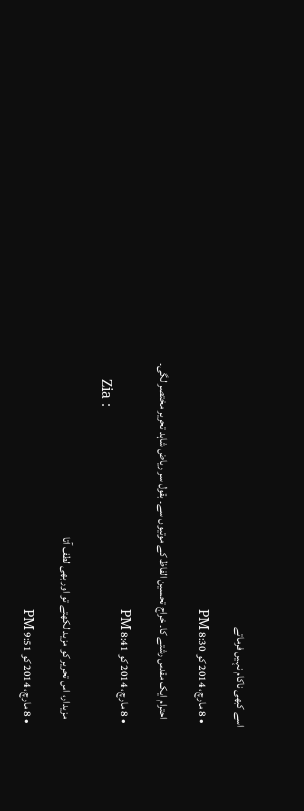اسے کبھی ناکام نہیں فرماتے

  • 8 مارچ، 2014 کو 8:30 PM

    احترام ایک مقدس رشتے کا۔ خراج تحسین الفاظ کے موتیوں سے۔ بقول سر ریاض شاہد تحریر مختصر لگی۔

  • 8 مارچ، 2014 کو 8:41 PM
    Zia :

    مزیدار، اس تحریر کو مزید لکھتے تو اور بھی لطف آتا

  • 8 مارچ، 2014 کو 9:51 PM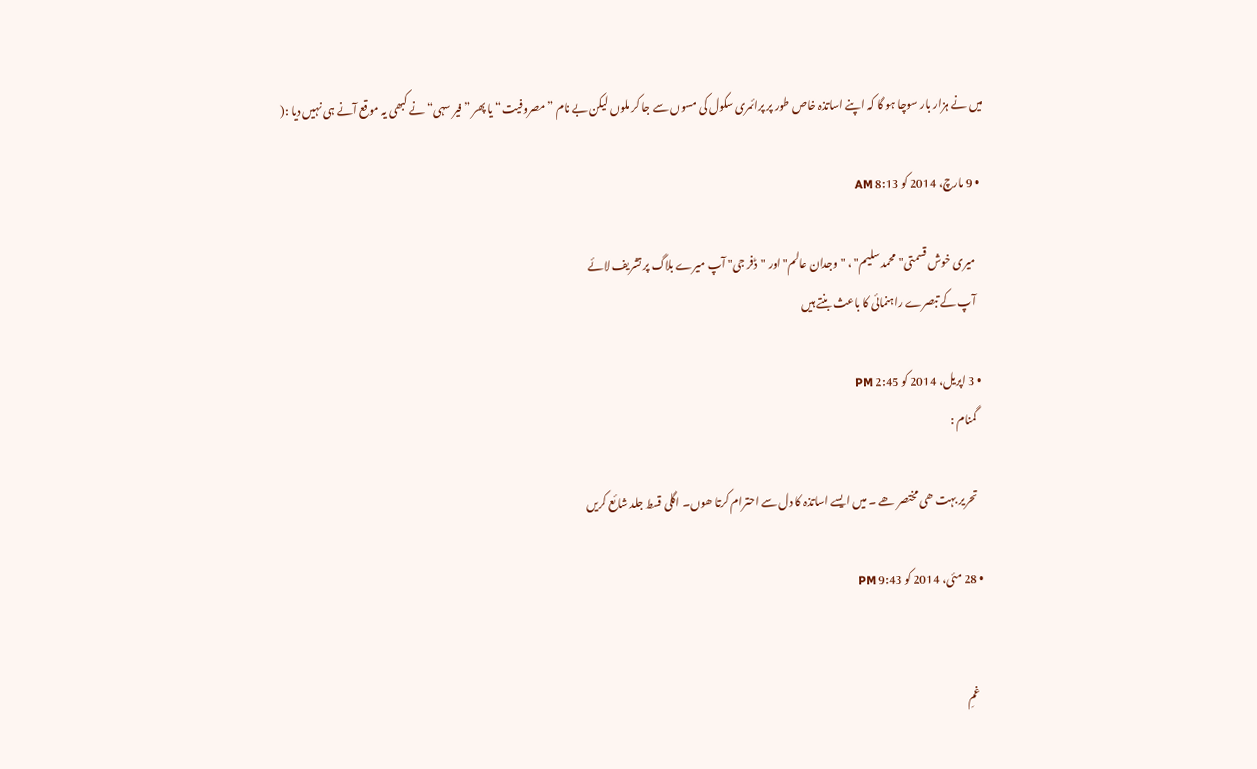میں نے ہزار بار سوچا ہو گا کہ اپنے اساتذہ خاص طور پر پرائمری سکول کی مسوں سے جا کر ملوں لیکن بے نام ”مصروفیت“ یا پھر ”فیر سہی“ نے کبھی یہ موقع آنے ہی نہیں دیا :(

  • 9 مارچ، 2014 کو 8:13 AM

    میری خوش قسمتی"محمد سلیم" ، "وجدان عالم" اور "ڈفر جی" آپ میرے بلاگ پر تشریف لائے
    آپ کے تبصرے راہنمائی کا باعث بنتے ہیں

  • 3 اپریل، 2014 کو 2:45 PM
    گمنام :

    تحریر بہت ھی مختصر ھے ۔ میں ایسے اساتذہ کا دل سے احترام کرتا ھوں۔ اگلی قسط جلد شائع کریں

  • 28 مئی، 2014 کو 9:43 PM


    غمِ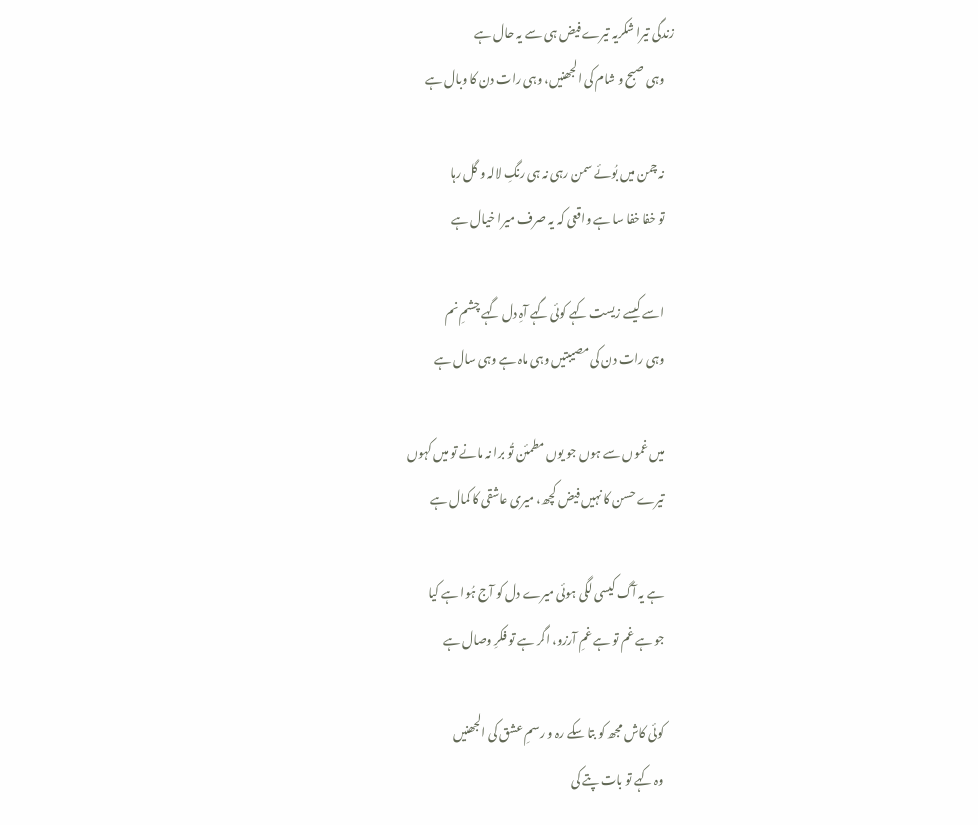زندگی تیرا شکریہ تیرے فیض ہی سے یہ حال ہے
    وہی صبح و شام کی الجھنیں، وہی رات دن کا وبال ہے

    نہ چمن میں بُوئے سمن رہی نہ ہی رنگِ لالہ و گل رہا
    تو خفا خفا سا ہے واقعی کہ یہ صرف میرا خیال ہے

    اسے کیسے زیست کہے کوئی گہے آہِ دل گہے چشمِ نم
    وہی رات دن کی مصیبتیں وہی ماہ ہے وہی سال ہے

    میں غموں سے ہوں جو یوں مطمئن تُو برا نہ مانے تو میں کہوں
    تیرے حسن کا نہیں فیض کچھ، میری عاشقی کا کمال ہے

    ہے یہ آگ کیسی لگی ہوئی میرے دل کو آج ہُوا ہے کیا
    جو ہے غم تو ہے غمِ آرزو، اگر ہے تو فکرِ وصال ہے

    کوئی کاش مجھ کو بتا سکے رہ و رسمِ عشق کی الجھنیں
    وہ کہے تو بات پتے کی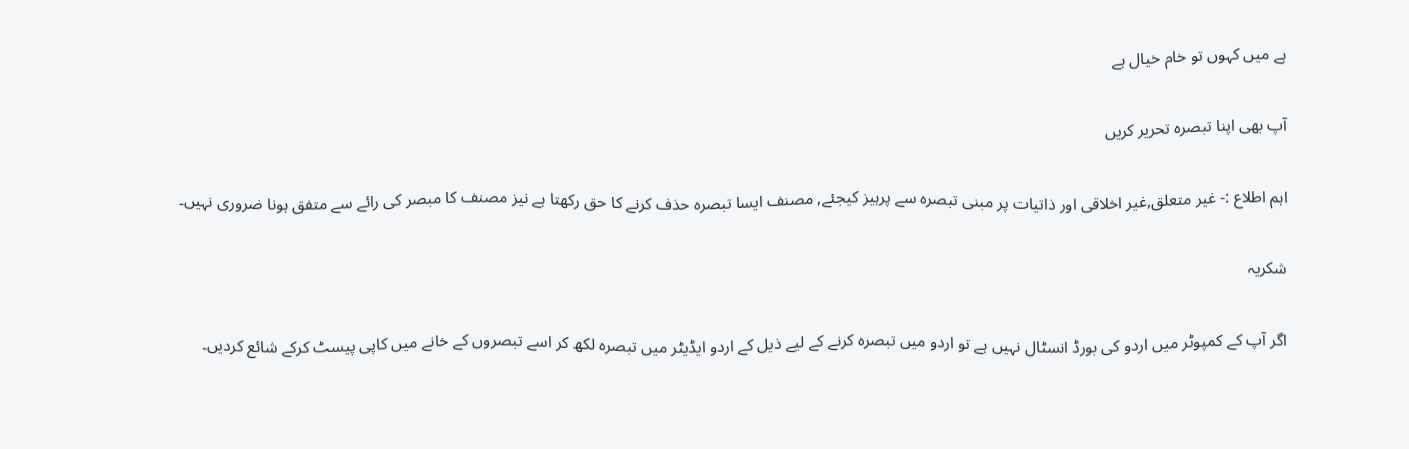ہے میں کہوں تو خام خیال ہے

آپ بھی اپنا تبصرہ تحریر کریں

اہم اطلاع :- غیر متعلق,غیر اخلاقی اور ذاتیات پر مبنی تبصرہ سے پرہیز کیجئے, مصنف ایسا تبصرہ حذف کرنے کا حق رکھتا ہے نیز مصنف کا مبصر کی رائے سے متفق ہونا ضروری نہیں۔

شکریہ

اگر آپ کے کمپوٹر میں اردو کی بورڈ انسٹال نہیں ہے تو اردو میں تبصرہ کرنے کے لیے ذیل کے اردو ایڈیٹر میں تبصرہ لکھ کر اسے تبصروں کے خانے میں کاپی پیسٹ کرکے شائع کردیں۔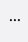...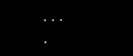...
.